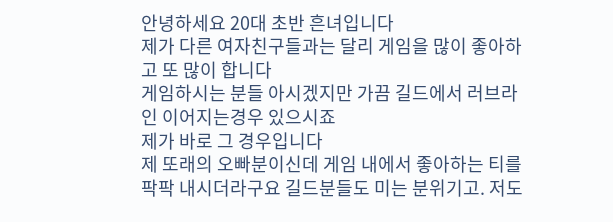안녕하세요 20대 초반 흔녀입니다
제가 다른 여자친구들과는 달리 게임을 많이 좋아하고 또 많이 합니다
게임하시는 분들 아시겠지만 가끔 길드에서 러브라인 이어지는경우 있으시죠
제가 바로 그 경우입니다
제 또래의 오빠분이신데 게임 내에서 좋아하는 티를 팍팍 내시더라구요 길드분들도 미는 분위기고. 저도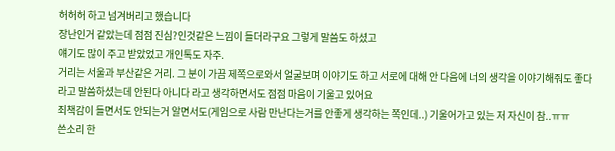허허허 하고 넘겨버리고 했습니다
장난인거 같았는데 점점 진심?인것같은 느낌이 들더라구요 그렇게 말씀도 하셨고
얘기도 많이 주고 받았었고 개인톡도 자주.
거리는 서울과 부산같은 거리. 그 분이 가끔 제쪽으로와서 얼굴보며 이야기도 하고 서로에 대해 안 다음에 너의 생각을 이야기해줘도 좋다
라고 말씀하셨는데 안된다 아니다 라고 생각하면서도 점점 마음이 기울고 있어요
죄책감이 들면서도 안되는거 알면서도(게임으로 사람 만난다는거를 안좋게 생각하는 쪽인데..) 기울어가고 있는 저 자신이 참..ㅠㅠ
쓴소리 한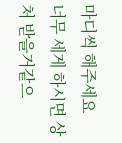마디씩 해주세요
너무 세게 하시면 상처 받을거같으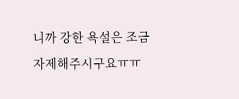니까 강한 욕설은 조금 자제해주시구요ㅠㅠ